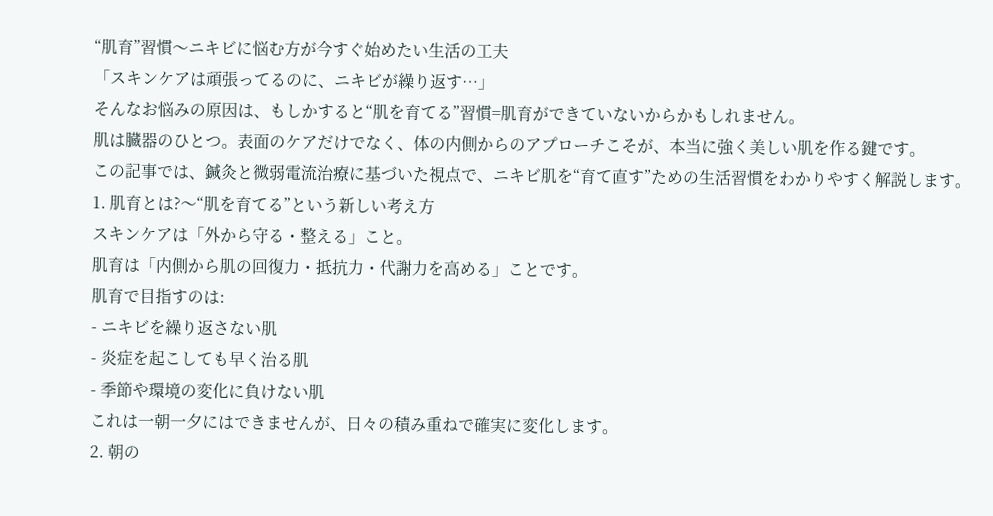“肌育”習慣〜ニキビに悩む方が今すぐ始めたい生活の工夫
「スキンケアは頑張ってるのに、ニキビが繰り返す…」
そんなお悩みの原因は、もしかすると“肌を育てる”習慣=肌育ができていないからかもしれません。
肌は臓器のひとつ。表面のケアだけでなく、体の内側からのアプローチこそが、本当に強く美しい肌を作る鍵です。
この記事では、鍼灸と微弱電流治療に基づいた視点で、ニキビ肌を“育て直す”ための生活習慣をわかりやすく解説します。
1. 肌育とは?〜“肌を育てる”という新しい考え方
スキンケアは「外から守る・整える」こと。
肌育は「内側から肌の回復力・抵抗力・代謝力を高める」ことです。
肌育で目指すのは:
- ニキビを繰り返さない肌
- 炎症を起こしても早く治る肌
- 季節や環境の変化に負けない肌
これは一朝一夕にはできませんが、日々の積み重ねで確実に変化します。
2. 朝の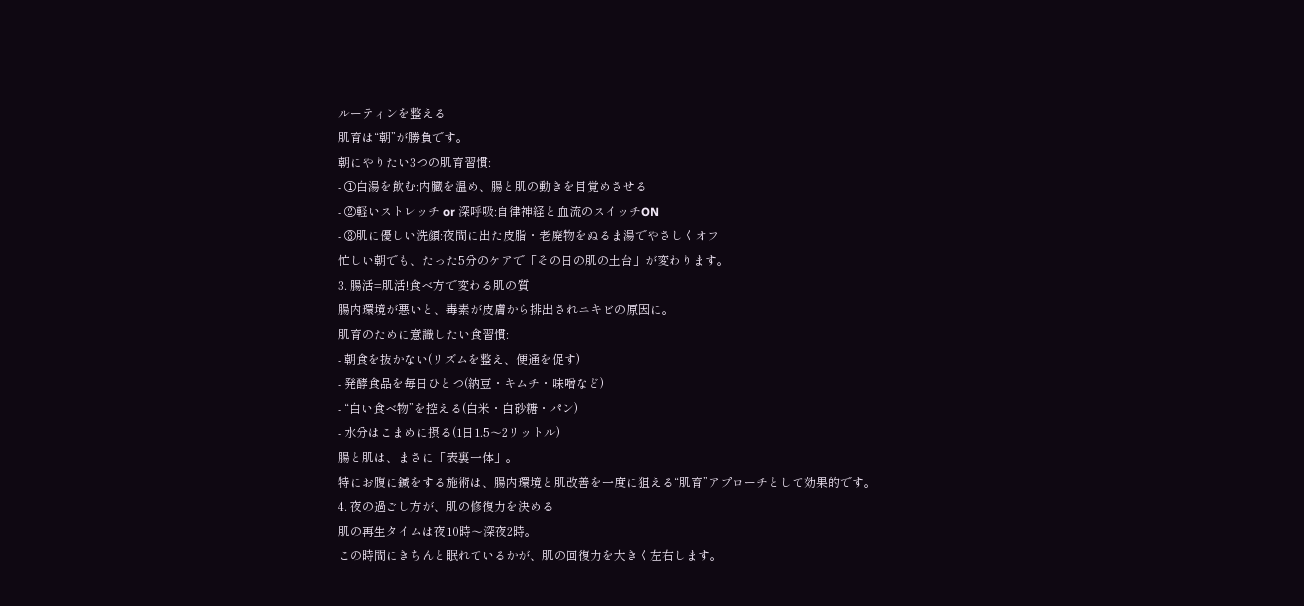ルーティンを整える
肌育は“朝”が勝負です。
朝にやりたい3つの肌育習慣:
- ①白湯を飲む:内臓を温め、腸と肌の動きを目覚めさせる
- ②軽いストレッチ or 深呼吸:自律神経と血流のスイッチON
- ③肌に優しい洗顔:夜間に出た皮脂・老廃物をぬるま湯でやさしくオフ
忙しい朝でも、たった5分のケアで「その日の肌の土台」が変わります。
3. 腸活=肌活!食べ方で変わる肌の質
腸内環境が悪いと、毒素が皮膚から排出されニキビの原因に。
肌育のために意識したい食習慣:
- 朝食を抜かない(リズムを整え、便通を促す)
- 発酵食品を毎日ひとつ(納豆・キムチ・味噌など)
- “白い食べ物”を控える(白米・白砂糖・パン)
- 水分はこまめに摂る(1日1.5〜2リットル)
腸と肌は、まさに「表裏一体」。
特にお腹に鍼をする施術は、腸内環境と肌改善を一度に狙える“肌育”アプローチとして効果的です。
4. 夜の過ごし方が、肌の修復力を決める
肌の再生タイムは夜10時〜深夜2時。
この時間にきちんと眠れているかが、肌の回復力を大きく左右します。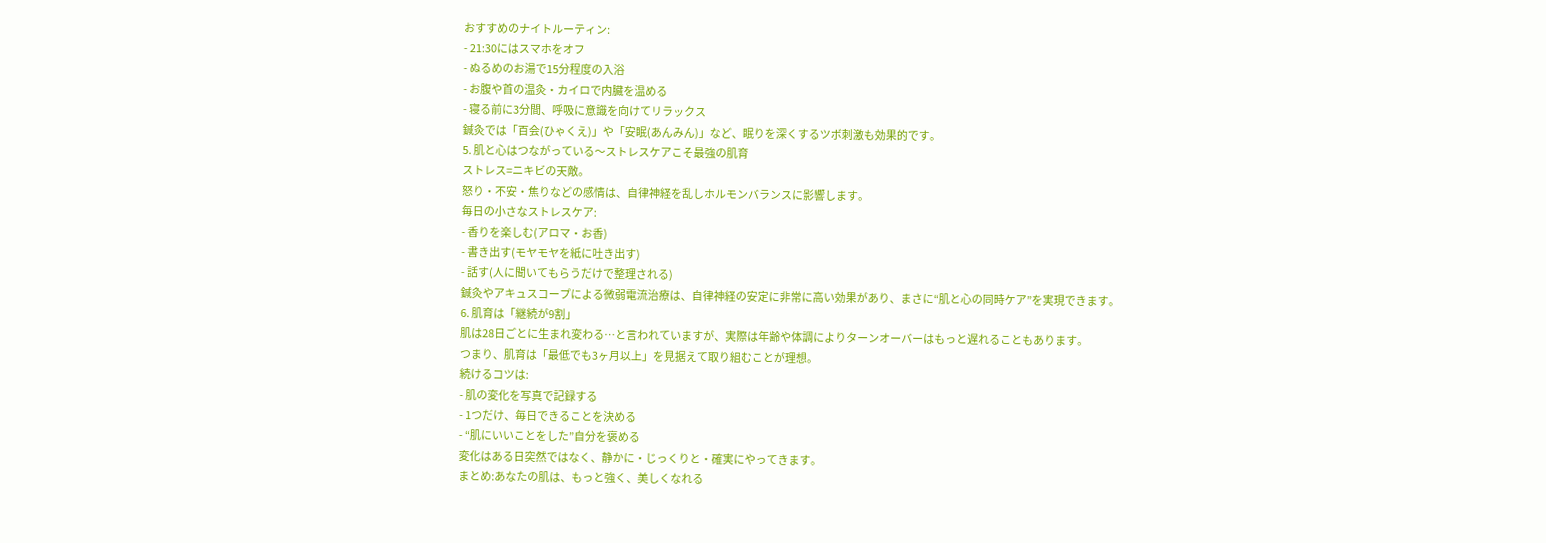おすすめのナイトルーティン:
- 21:30にはスマホをオフ
- ぬるめのお湯で15分程度の入浴
- お腹や首の温灸・カイロで内臓を温める
- 寝る前に3分間、呼吸に意識を向けてリラックス
鍼灸では「百会(ひゃくえ)」や「安眠(あんみん)」など、眠りを深くするツボ刺激も効果的です。
5. 肌と心はつながっている〜ストレスケアこそ最強の肌育
ストレス=ニキビの天敵。
怒り・不安・焦りなどの感情は、自律神経を乱しホルモンバランスに影響します。
毎日の小さなストレスケア:
- 香りを楽しむ(アロマ・お香)
- 書き出す(モヤモヤを紙に吐き出す)
- 話す(人に聞いてもらうだけで整理される)
鍼灸やアキュスコープによる微弱電流治療は、自律神経の安定に非常に高い効果があり、まさに“肌と心の同時ケア”を実現できます。
6. 肌育は「継続が9割」
肌は28日ごとに生まれ変わる…と言われていますが、実際は年齢や体調によりターンオーバーはもっと遅れることもあります。
つまり、肌育は「最低でも3ヶ月以上」を見据えて取り組むことが理想。
続けるコツは:
- 肌の変化を写真で記録する
- 1つだけ、毎日できることを決める
- “肌にいいことをした”自分を褒める
変化はある日突然ではなく、静かに・じっくりと・確実にやってきます。
まとめ:あなたの肌は、もっと強く、美しくなれる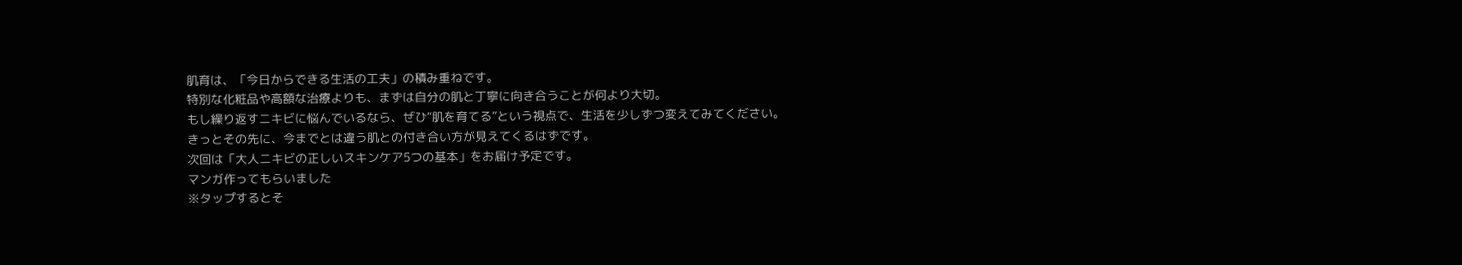肌育は、「今日からできる生活の工夫」の積み重ねです。
特別な化粧品や高額な治療よりも、まずは自分の肌と丁寧に向き合うことが何より大切。
もし繰り返すニキビに悩んでいるなら、ぜひ“肌を育てる”という視点で、生活を少しずつ変えてみてください。
きっとその先に、今までとは違う肌との付き合い方が見えてくるはずです。
次回は「大人ニキビの正しいスキンケア5つの基本」をお届け予定です。
マンガ作ってもらいました
※タップするとそ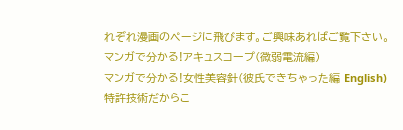れぞれ漫画のページに飛びます。ご興味あればご覧下さい。
マンガで分かる!アキュスコープ(微弱電流編)
マンガで分かる!女性美容針(彼氏できちゃった編 English)
特許技術だからこ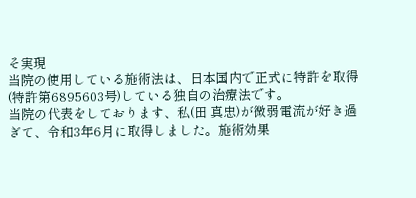そ実現
当院の使用している施術法は、日本国内で正式に特許を取得(特許第6895603号)している独自の治療法です。
当院の代表をしております、私(田 真忠)が微弱電流が好き過ぎて、令和3年6月に取得しました。施術効果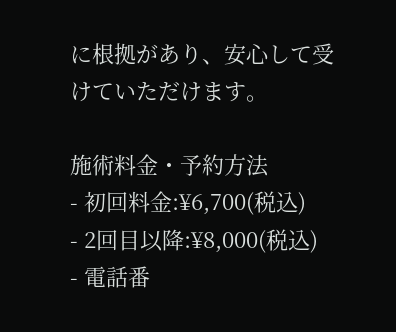に根拠があり、安心して受けていただけます。

施術料金・予約方法
- 初回料金:¥6,700(税込)
- 2回目以降:¥8,000(税込)
- 電話番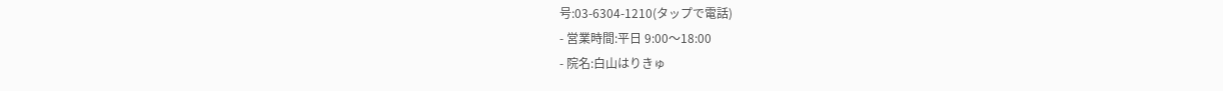号:03-6304-1210(タップで電話)
- 営業時間:平日 9:00〜18:00
- 院名:白山はりきゅ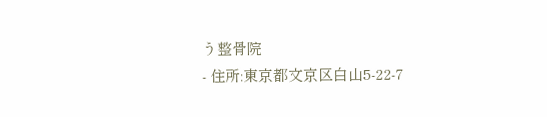う整骨院
- 住所:東京都文京区白山5-22-7